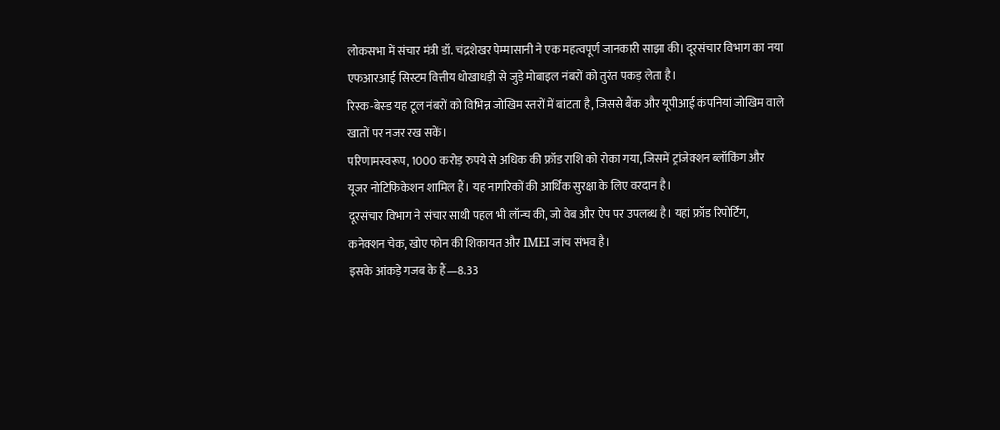लोकसभा में संचार मंत्री डॉ. चंद्रशेखर पेम्मासानी ने एक महत्वपूर्ण जानकारी साझा की। दूरसंचार विभाग का नया एफआरआई सिस्टम वित्तीय धोखाधड़ी से जुड़े मोबाइल नंबरों को तुरंत पकड़ लेता है।
रिस्क-बेस्ड यह टूल नंबरों को विभिन्न जोखिम स्तरों में बांटता है, जिससे बैंक और यूपीआई कंपनियां जोखिम वाले खातों पर नजर रख सकें।
परिणामस्वरूप, 1000 करोड़ रुपये से अधिक की फ्रॉड राशि को रोका गया, जिसमें ट्रांजेक्शन ब्लॉकिंग और यूजर नोटिफिकेशन शामिल हैं। यह नागरिकों की आर्थिक सुरक्षा के लिए वरदान है।
दूरसंचार विभाग ने संचार साथी पहल भी लॉन्च की, जो वेब और ऐप पर उपलब्ध है। यहां फ्रॉड रिपोर्टिंग, कनेक्शन चेक, खोए फोन की शिकायत और IMEI जांच संभव है।
इसके आंकड़े गजब के हैं—8.33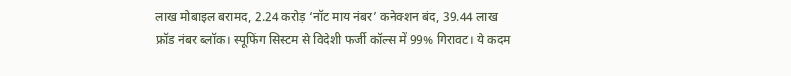लाख मोबाइल बरामद, 2.24 करोड़ ‘नॉट माय नंबर’ कनेक्शन बंद, 39.44 लाख फ्रॉड नंबर ब्लॉक। स्पूफिंग सिस्टम से विदेशी फर्जी कॉल्स में 99% गिरावट। ये कदम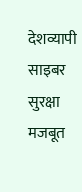देशव्यापी साइबर सुरक्षा मजबूत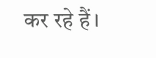कर रहे हैं।